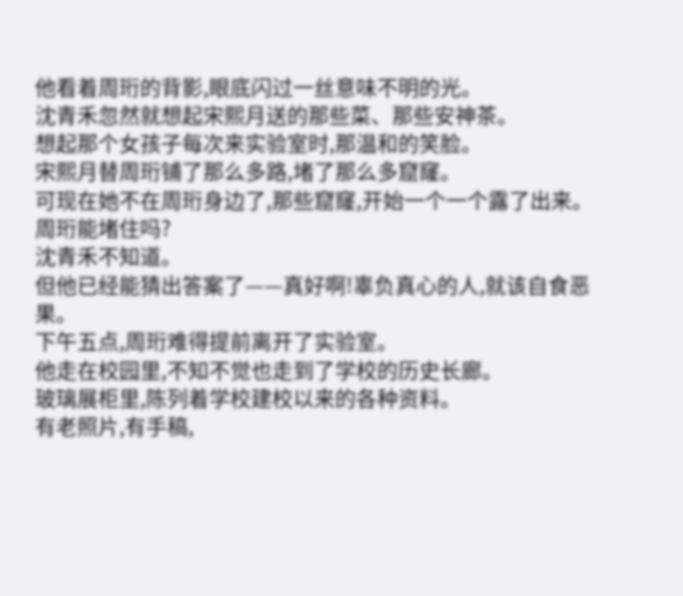他看着周珩的背影,眼底闪过一丝意味不明的光。
沈青禾忽然就想起宋熙月送的那些菜、那些安神茶。
想起那个女孩子每次来实验室时,那温和的笑脸。
宋熙月替周珩铺了那么多路,堵了那么多窟窿。
可现在她不在周珩身边了,那些窟窿,开始一个一个露了出来。
周珩能堵住吗?
沈青禾不知道。
但他已经能猜出答案了——真好啊!辜负真心的人,就该自食恶果。
下午五点,周珩难得提前离开了实验室。
他走在校园里,不知不觉也走到了学校的历史长廊。
玻璃展柜里,陈列着学校建校以来的各种资料。
有老照片,有手稿,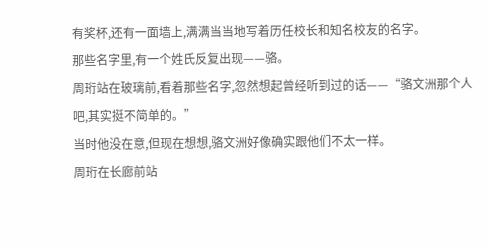有奖杯,还有一面墙上,满满当当地写着历任校长和知名校友的名字。
那些名字里,有一个姓氏反复出现——骆。
周珩站在玻璃前,看着那些名字,忽然想起曾经听到过的话——“骆文洲那个人吧,其实挺不简单的。”
当时他没在意,但现在想想,骆文洲好像确实跟他们不太一样。
周珩在长廊前站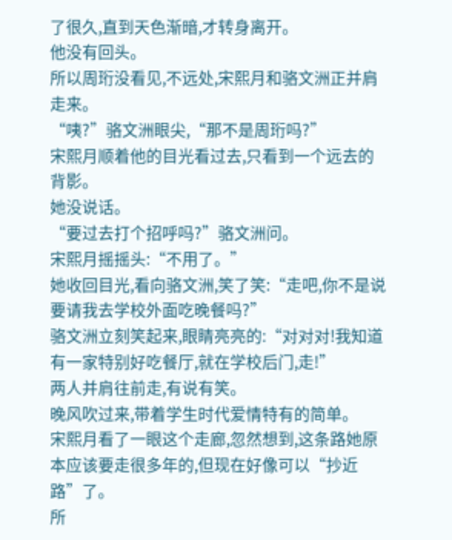了很久,直到天色渐暗,才转身离开。
他没有回头。
所以周珩没看见,不远处,宋熙月和骆文洲正并肩走来。
“咦?”骆文洲眼尖,“那不是周珩吗?”
宋熙月顺着他的目光看过去,只看到一个远去的背影。
她没说话。
“要过去打个招呼吗?”骆文洲问。
宋熙月摇摇头:“不用了。”
她收回目光,看向骆文洲,笑了笑:“走吧,你不是说要请我去学校外面吃晚餐吗?”
骆文洲立刻笑起来,眼睛亮亮的:“对对对!我知道有一家特别好吃餐厅,就在学校后门,走!”
两人并肩往前走,有说有笑。
晚风吹过来,带着学生时代爱情特有的简单。
宋熙月看了一眼这个走廊,忽然想到,这条路她原本应该要走很多年的,但现在好像可以“抄近路”了。
所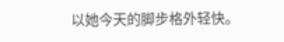以她今天的脚步格外轻快。